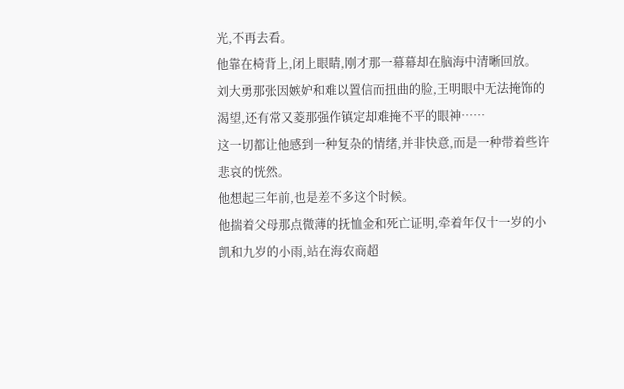光,不再去看。
他靠在椅背上,闭上眼睛,刚才那一幕幕却在脑海中清晰回放。
刘大勇那张因嫉妒和难以置信而扭曲的脸,王明眼中无法掩饰的渴望,还有常又菱那强作镇定却难掩不平的眼神……
这一切都让他感到一种复杂的情绪,并非快意,而是一种带着些许悲哀的恍然。
他想起三年前,也是差不多这个时候。
他揣着父母那点微薄的抚恤金和死亡证明,牵着年仅十一岁的小凯和九岁的小雨,站在海农商超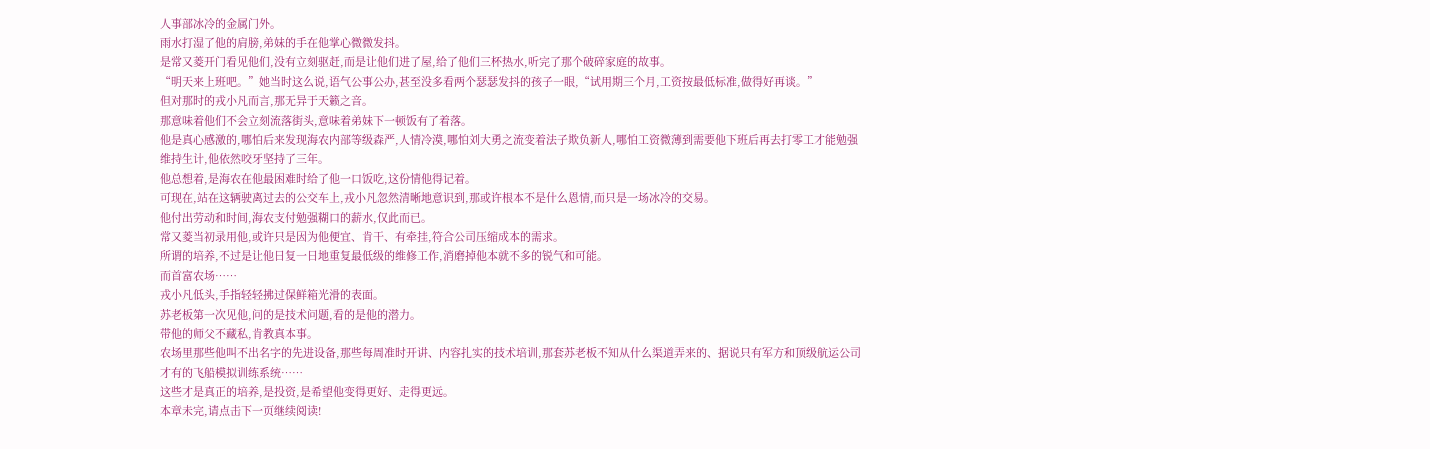人事部冰冷的金属门外。
雨水打湿了他的肩膀,弟妹的手在他掌心微微发抖。
是常又菱开门看见他们,没有立刻驱赶,而是让他们进了屋,给了他们三杯热水,听完了那个破碎家庭的故事。
“明天来上班吧。”她当时这么说,语气公事公办,甚至没多看两个瑟瑟发抖的孩子一眼,“试用期三个月,工资按最低标准,做得好再谈。”
但对那时的戎小凡而言,那无异于天籁之音。
那意味着他们不会立刻流落街头,意味着弟妹下一顿饭有了着落。
他是真心感激的,哪怕后来发现海农内部等级森严,人情冷漠,哪怕刘大勇之流变着法子欺负新人,哪怕工资微薄到需要他下班后再去打零工才能勉强维持生计,他依然咬牙坚持了三年。
他总想着,是海农在他最困难时给了他一口饭吃,这份情他得记着。
可现在,站在这辆驶离过去的公交车上,戎小凡忽然清晰地意识到,那或许根本不是什么恩情,而只是一场冰冷的交易。
他付出劳动和时间,海农支付勉强糊口的薪水,仅此而已。
常又菱当初录用他,或许只是因为他便宜、肯干、有牵挂,符合公司压缩成本的需求。
所谓的培养,不过是让他日复一日地重复最低级的维修工作,消磨掉他本就不多的锐气和可能。
而首富农场……
戎小凡低头,手指轻轻拂过保鲜箱光滑的表面。
苏老板第一次见他,问的是技术问题,看的是他的潜力。
带他的师父不藏私,肯教真本事。
农场里那些他叫不出名字的先进设备,那些每周准时开讲、内容扎实的技术培训,那套苏老板不知从什么渠道弄来的、据说只有军方和顶级航运公司才有的飞船模拟训练系统……
这些才是真正的培养,是投资,是希望他变得更好、走得更远。
本章未完,请点击下一页继续阅读!